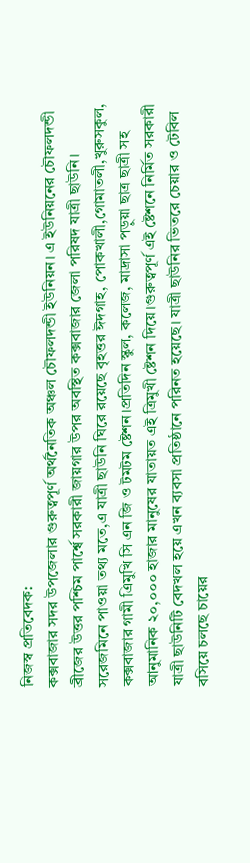নিজস্ব প্রতিবেদক:
কক্সবাজার সদর উপজেলার গুরুত্বপূর্ণ অর্থনৈতিক অঞ্চল চৌফলদন্ডী ইউনিয়ন। এ ইউনিয়নের চৌফলদন্ডী ব্রীজের উত্তর পশ্চিম পার্শ্বে সরকারী জায়গার উপর অবস্থিত কক্সবাজার জেলা পরিষদ যাত্রী ছাউনি।
সরেজমিনে পাওয়া তথ্য মতে,এ যাত্রী ছাউনি ঘিরে রয়েছে বৃহত্তর ঈদগাহ, পোকখালী,গোমাতলী,খুরুসকুল, কক্সবাজার গামী এিমুখি সি এন জি ও টমটম ষ্টেশন।প্রতিদিন স্কুল, কলেজ, মাদ্রাসা পড়ুয়া ছাত্র ছাত্রী সহ আনুমানিক ২০,০০০ হাজার মানুষের যাতায়ত এই ত্রিমুখী ষ্টেশন দিয়ে।গুরুত্বপূর্ণ এই ষ্টেশনে নির্মিত সরকারী যাত্রী ছাউনিটি বেদখল হয়ে এখন ব্যবসা প্রতিষ্ঠানে পরিনত হয়েছে। যাত্রী ছাউনির ভিতরে চেয়ার ও টেবিল বসিয়ে চলছে চায়ের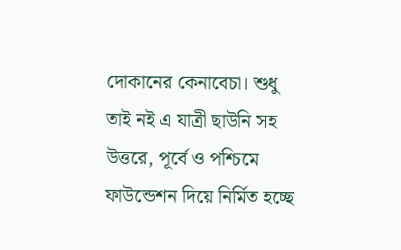দোকানের কেনাবেচা। শুধু তাই নই এ যাত্রী ছাউনি সহ উত্তরে, পূর্বে ও পশ্চিমে ফাউন্ডেশন দিয়ে নির্মিত হচ্ছে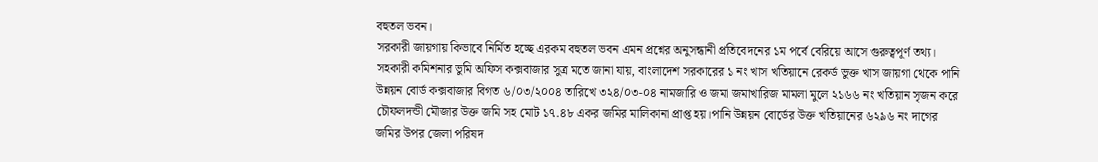বহুতল ভবন।
সরকারী জায়গায় কিভাবে নির্মিত হচ্ছে এরকম বহুতল ভবন এমন প্রশ্নের অনুসন্ধানী প্রতিবেদনের ১ম পর্বে বেরিয়ে আসে গুরুত্বপূর্ণ তথ্য।
সহকারী কমিশনার ভুমি অফিস কক্সবাজার সুত্র মতে জানা যায়, বাংলাদেশ সরকারের ১ নং খাস খতিয়ানে রেকর্ড ভুক্ত খাস জায়গা থেকে পানি উন্নয়ন বোর্ড কক্সবাজার বিগত ৬/০৩/২০০৪ তারিখে ৩২৪/০৩-০৪ নামজারি ও জমা জমাখারিজ মামলা মুলে ২১৬৬ নং খতিয়ান সৃজন করে চৌফলদন্ডী মৌজার উক্ত জমি সহ মোট ১৭.৪৮ একর জমির মালিকানা প্রাপ্ত হয়।পানি উন্নয়ন বোর্ডের উক্ত খতিয়ানের ৬২৯৬ নং দাগের জমির উপর জেলা পরিষদ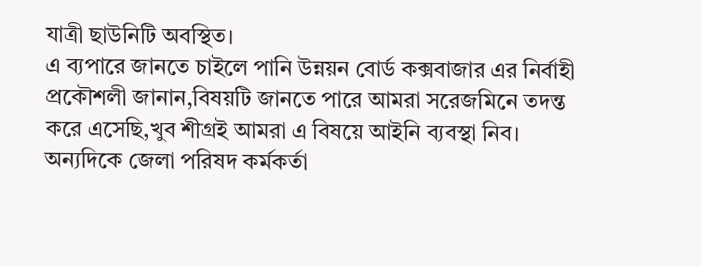যাত্রী ছাউনিটি অবস্থিত।
এ ব্যপারে জানতে চাইলে পানি উন্নয়ন বোর্ড কক্সবাজার এর নির্বাহী প্রকৌশলী জানান,বিষয়টি জানতে পারে আমরা সরেজমিনে তদন্ত করে এসেছি,খুব শীগ্রই আমরা এ বিষয়ে আইনি ব্যবস্থা নিব।
অন্যদিকে জেলা পরিষদ কর্মকর্তা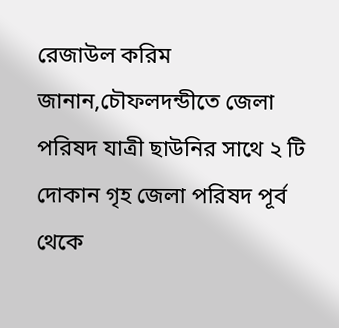রেজাউল করিম জানান,চৌফলদন্ডীতে জেলা পরিষদ যাত্রী ছাউনির সাথে ২ টি দোকান গৃহ জেলা পরিষদ পূর্ব থেকে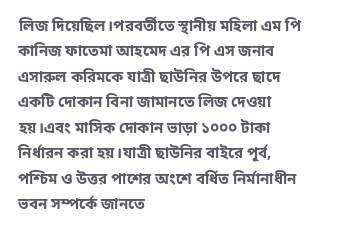লিজ দিয়েছিল।পরবর্তীতে স্থানীয় মহিলা এম পি কানিজ ফাতেমা আহমেদ এর পি এস জনাব এসারুল করিমকে যাত্রী ছাউনির উপরে ছাদে একটি দোকান বিনা জামানতে লিজ দেওয়া হয়।এবং মাসিক দোকান ভাড়া ১০০০ টাকা নির্ধারন করা হয়।যাত্রী ছাউনির বাইরে পূর্ব, পশ্চিম ও উত্তর পাশের অংশে বর্ধিত নির্মানাধীন ভবন সম্পর্কে জানতে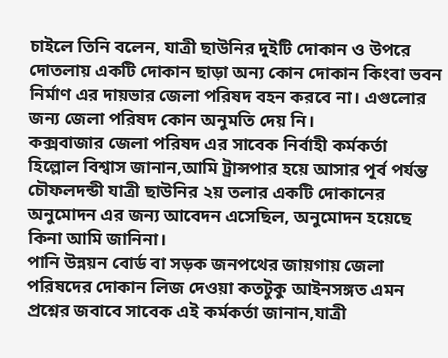চাইলে তিনি বলেন, যাত্রী ছাউনির দুইটি দোকান ও উপরে দোতলায় একটি দোকান ছাড়া অন্য কোন দোকান কিংবা ভবন নির্মাণ এর দায়ভার জেলা পরিষদ বহন করবে না। এগুলোর জন্য জেলা পরিষদ কোন অনুমতি দেয় নি।
কক্সবাজার জেলা পরিষদ এর সাবেক নির্বাহী কর্মকর্তা হিল্লোল বিশ্বাস জানান,আমি ট্রান্সপার হয়ে আসার পূর্ব পর্যন্ত চৌফলদন্ডী যাত্রী ছাউনির ২য় তলার একটি দোকানের অনুমোদন এর জন্য আবেদন এসেছিল, অনুমোদন হয়েছে কিনা আমি জানিনা।
পানি উন্নয়ন বোর্ড বা সড়ক জনপথের জায়গায় জেলা পরিষদের দোকান লিজ দেওয়া কতটুকু আইনসঙ্গত এমন প্রশ্নের জবাবে সাবেক এই কর্মকর্তা জানান,যাত্রী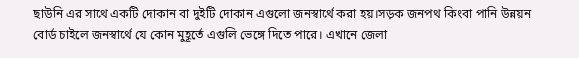ছাউনি এর সাথে একটি দোকান বা দুইটি দোকান এগুলো জনস্বার্থে করা হয়।সড়ক জনপথ কিংবা পানি উন্নয়ন বোর্ড চাইলে জনস্বার্থে যে কোন মুহূর্তে এগুলি ভেঙ্গে দিতে পারে। এখানে জেলা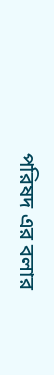পরিষদ এর বলার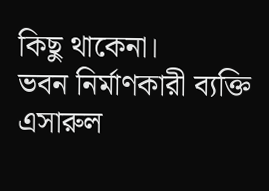কিছু থাকেনা।
ভবন নির্মাণকারী ব্যক্তি এসারুল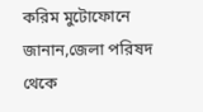করিম মুটোফোনে জানান,জেলা পরিষদ থেকে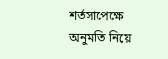শর্তসাপেক্ষে অনুমতি নিয়ে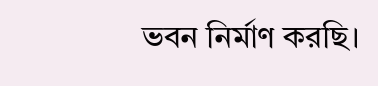ভবন নির্মাণ করছি।